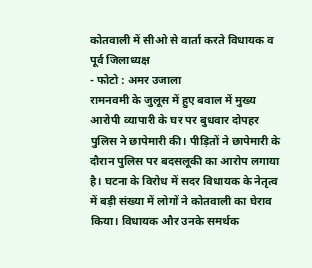कोतवाली में सीओ से वार्ता करते विधायक व पूर्व जिलाध्यक्ष
- फोटो : अमर उजाला
रामनवमी के जुलूस में हुए बवाल में मुख्य आरोपी व्यापारी के घर पर बुधवार दोपहर पुलिस ने छापेमारी की। पीड़ितों ने छापेमारी के दौरान पुलिस पर बदसलूकी का आरोप लगाया है। घटना के विरोध में सदर विधायक के नेतृत्व में बड़ी संख्या में लोगों ने कोतवाली का घेराव किया। विधायक और उनके समर्थक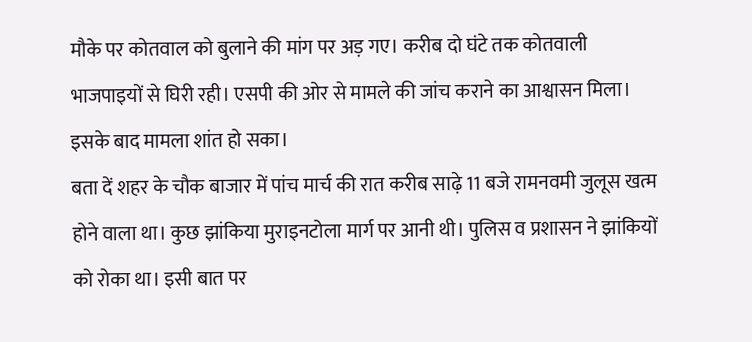मौके पर कोतवाल को बुलाने की मांग पर अड़ गए। करीब दो घंटे तक कोतवाली भाजपाइयों से घिरी रही। एसपी की ओर से मामले की जांच कराने का आश्वासन मिला। इसके बाद मामला शांत हो सका।
बता दें शहर के चौक बाजार में पांच मार्च की रात करीब साढ़े 11 बजे रामनवमी जुलूस खत्म होने वाला था। कुछ झांकिया मुराइनटोला मार्ग पर आनी थी। पुलिस व प्रशासन ने झांकियों को रोका था। इसी बात पर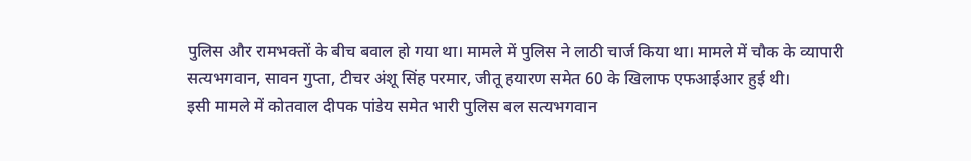पुलिस और रामभक्तों के बीच बवाल हो गया था। मामले में पुलिस ने लाठी चार्ज किया था। मामले में चौक के व्यापारी सत्यभगवान, सावन गुप्ता, टीचर अंशू सिंह परमार, जीतू हयारण समेत 60 के खिलाफ एफआईआर हुई थी।
इसी मामले में कोतवाल दीपक पांडेय समेत भारी पुलिस बल सत्यभगवान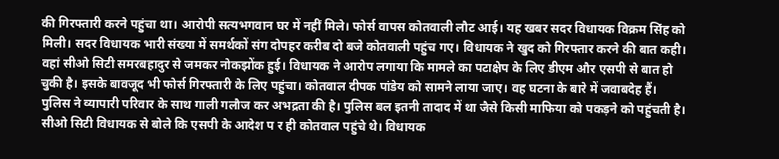की गिरफ्तारी करने पहुंचा था। आरोपी सत्यभगवान घर में नहीं मिले। फोर्स वापस कोतवाली लौट आई। यह खबर सदर विधायक विक्रम सिंह को मिली। सदर विधायक भारी संख्या में समर्थकों संग दोपहर करीब दो बजे कोतवाली पहुंच गए। विधायक ने खुद को गिरफ्तार करने की बात कही। वहां सीओ सिटी समरबहादुर से जमकर नोकझोंक हुई। विधायक ने आरोप लगाया कि मामले का पटाक्षेप के लिए डीएम और एसपी से बात हो चुकी है। इसके बावजूद भी फोर्स गिरफ्तारी के लिए पहुंचा। कोतवाल दीपक पांडेय को सामने लाया जाए। वह घटना के बारे में जवाबदेह हैं।
पुलिस ने व्यापारी परिवार के साथ गाली गलौज कर अभद्रता की है। पुलिस बल इतनी तादाद में था जैसे किसी माफिया को पकड़ने को पहुंचती है। सीओ सिटी विधायक से बोले कि एसपी के आदेश प र ही कोतवाल पहुंचे थे। विधायक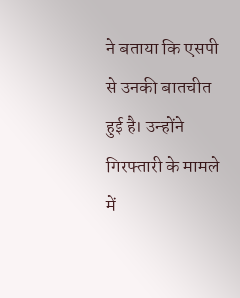ने बताया कि एसपी से उनकी बातचीत हुई है। उन्होंने गिरफ्तारी के मामले में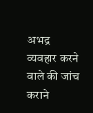अभद्र व्यवहार करने वाले की जांच कराने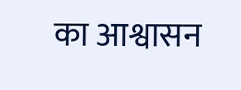का आश्वासन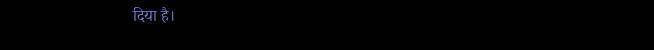दिया है।